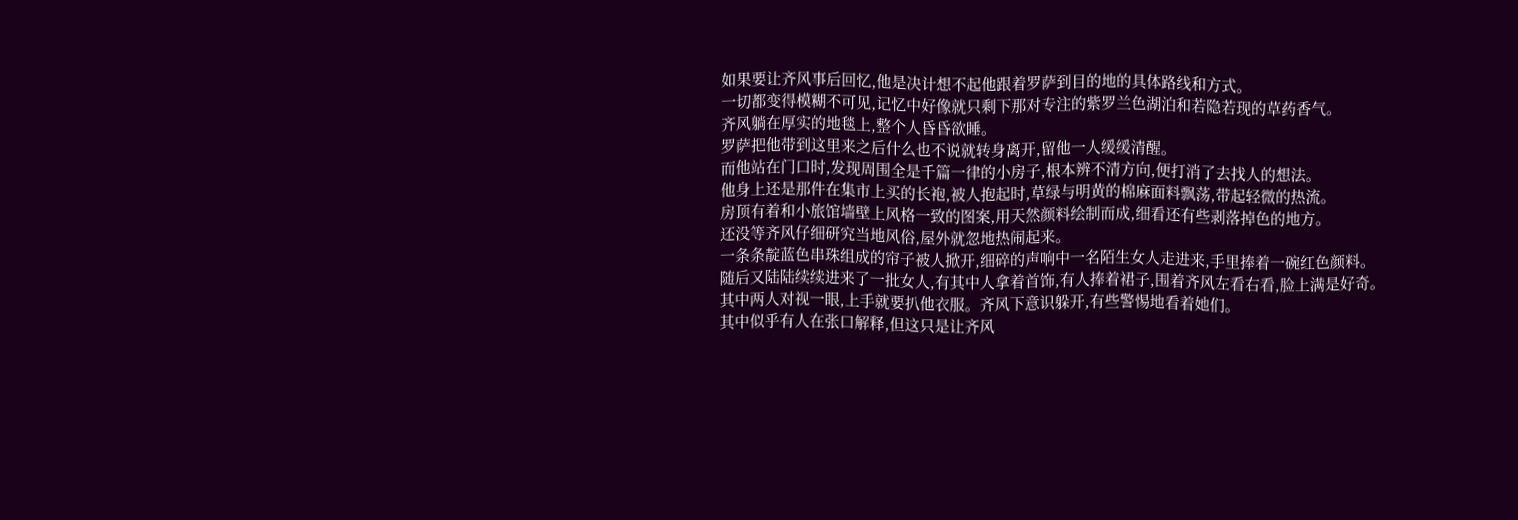如果要让齐风事后回忆,他是决计想不起他跟着罗萨到目的地的具体路线和方式。
一切都变得模糊不可见,记忆中好像就只剩下那对专注的紫罗兰色湖泊和若隐若现的草药香气。
齐风躺在厚实的地毯上,整个人昏昏欲睡。
罗萨把他带到这里来之后什么也不说就转身离开,留他一人缓缓清醒。
而他站在门口时,发现周围全是千篇一律的小房子,根本辨不清方向,便打消了去找人的想法。
他身上还是那件在集市上买的长袍,被人抱起时,草绿与明黄的棉麻面料飘荡,带起轻微的热流。
房顶有着和小旅馆墙壁上风格一致的图案,用天然颜料绘制而成,细看还有些剥落掉色的地方。
还没等齐风仔细研究当地风俗,屋外就忽地热闹起来。
一条条靛蓝色串珠组成的帘子被人掀开,细碎的声响中一名陌生女人走进来,手里捧着一碗红色颜料。
随后又陆陆续续进来了一批女人,有其中人拿着首饰,有人捧着裙子,围着齐风左看右看,脸上满是好奇。
其中两人对视一眼,上手就要扒他衣服。齐风下意识躲开,有些警惕地看着她们。
其中似乎有人在张口解释,但这只是让齐风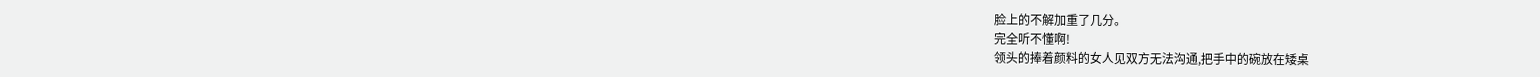脸上的不解加重了几分。
完全听不懂啊!
领头的捧着颜料的女人见双方无法沟通,把手中的碗放在矮桌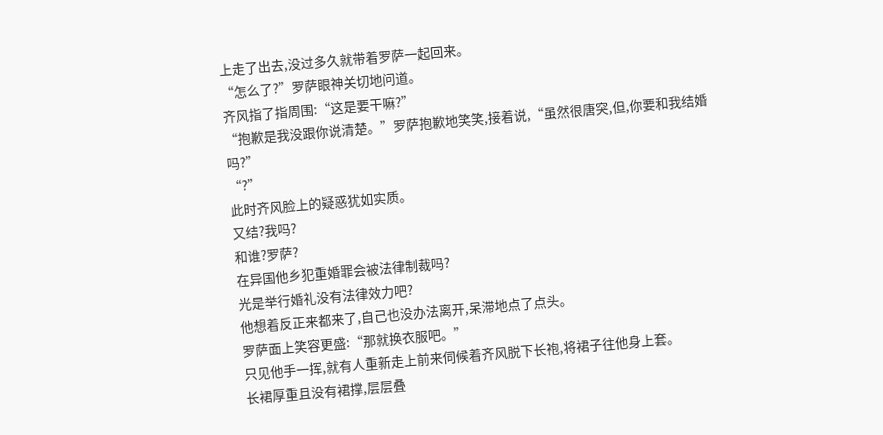上走了出去,没过多久就带着罗萨一起回来。
“怎么了?”罗萨眼神关切地问道。
齐风指了指周围:“这是要干嘛?”
“抱歉是我没跟你说清楚。”罗萨抱歉地笑笑,接着说,“虽然很唐突,但,你要和我结婚吗?”
“?”
此时齐风脸上的疑惑犹如实质。
又结?我吗?
和谁?罗萨?
在异国他乡犯重婚罪会被法律制裁吗?
光是举行婚礼没有法律效力吧?
他想着反正来都来了,自己也没办法离开,呆滞地点了点头。
罗萨面上笑容更盛:“那就换衣服吧。”
只见他手一挥,就有人重新走上前来伺候着齐风脱下长袍,将裙子往他身上套。
长裙厚重且没有裙撑,层层叠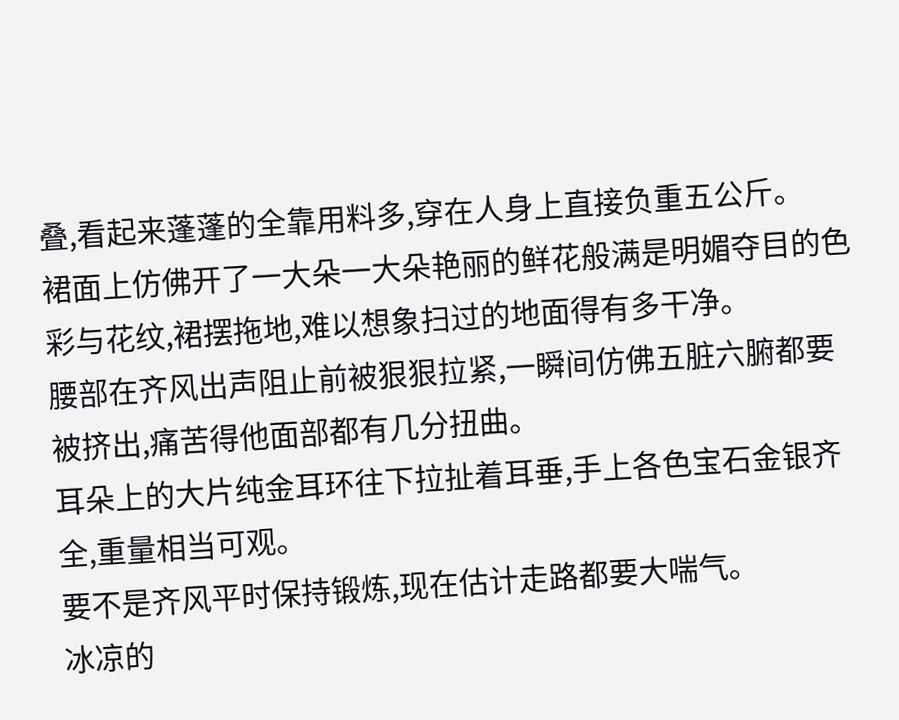叠,看起来蓬蓬的全靠用料多,穿在人身上直接负重五公斤。
裙面上仿佛开了一大朵一大朵艳丽的鲜花般满是明媚夺目的色彩与花纹,裙摆拖地,难以想象扫过的地面得有多干净。
腰部在齐风出声阻止前被狠狠拉紧,一瞬间仿佛五脏六腑都要被挤出,痛苦得他面部都有几分扭曲。
耳朵上的大片纯金耳环往下拉扯着耳垂,手上各色宝石金银齐全,重量相当可观。
要不是齐风平时保持锻炼,现在估计走路都要大喘气。
冰凉的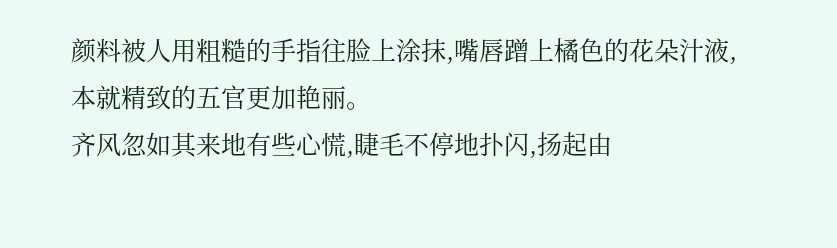颜料被人用粗糙的手指往脸上涂抹,嘴唇蹭上橘色的花朵汁液,本就精致的五官更加艳丽。
齐风忽如其来地有些心慌,睫毛不停地扑闪,扬起由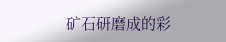矿石研磨成的彩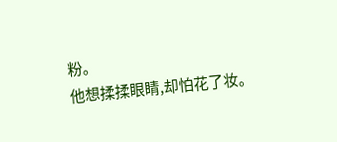粉。
他想揉揉眼睛,却怕花了妆。